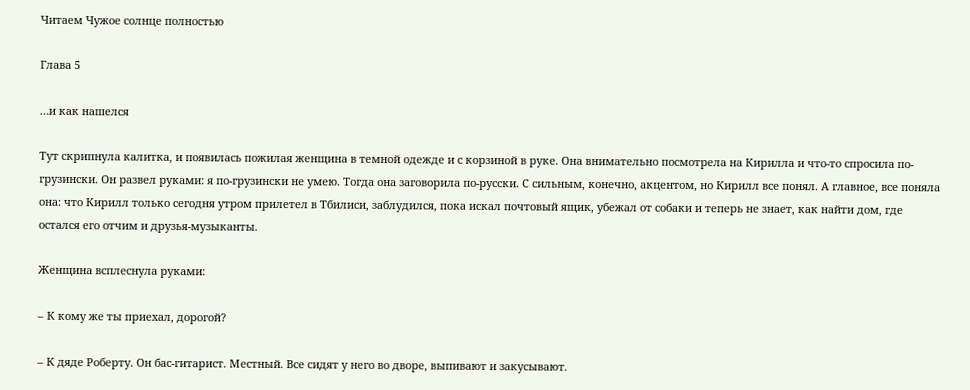Читаем Чужое солнце полностью

Глава 5

…и как нашелся

Тут скрипнула калитка, и появилась пожилая женщина в темной одежде и с корзиной в руке. Она внимательно посмотрела на Кирилла и что-то спросила по-грузински. Он развел руками: я по-грузински не умею. Тогда она заговорила по-русски. С сильным, конечно, акцентом, но Кирилл все понял. А главное, все поняла она: что Кирилл только сегодня утром прилетел в Тбилиси, заблудился, пока искал почтовый ящик, убежал от собаки и теперь не знает, как найти дом, где остался его отчим и друзья-музыканты.

Женщина всплеснула руками:

– К кому же ты приехал, дорогой?

– К дяде Роберту. Он бас-гитарист. Местный. Все сидят у него во дворе, выпивают и закусывают.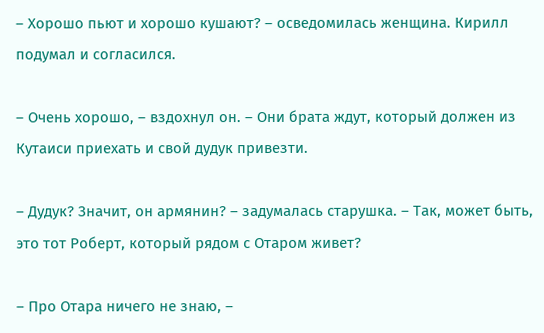– Хорошо пьют и хорошо кушают? – осведомилась женщина. Кирилл подумал и согласился.

– Очень хорошо, – вздохнул он. – Они брата ждут, который должен из Кутаиси приехать и свой дудук привезти.

– Дудук? Значит, он армянин? – задумалась старушка. – Так, может быть, это тот Роберт, который рядом с Отаром живет?

– Про Отара ничего не знаю, –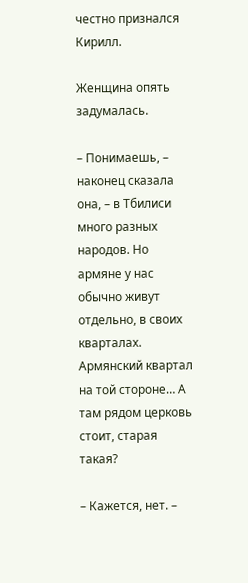честно признался Кирилл.

Женщина опять задумалась.

– Понимаешь, – наконец сказала она, – в Тбилиси много разных народов. Но армяне у нас обычно живут отдельно, в своих кварталах. Армянский квартал на той стороне… А там рядом церковь стоит, старая такая?

– Кажется, нет. –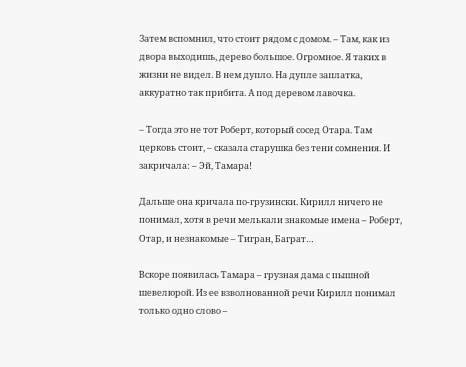Затем вспомнил, что стоит рядом с домом. – Там, как из двора выходишь, дерево большое. Огромное. Я таких в жизни не видел. В нем дупло. На дупле заплатка, аккуратно так прибита. А под деревом лавочка.

– Тогда это не тот Роберт, который сосед Отара. Там церковь стоит, – сказала старушка без тени сомнения. И закричала: – Эй, Тамара!

Дальше она кричала по-грузински. Кирилл ничего не понимал, хотя в речи мелькали знакомые имена – Роберт, Отар, и незнакомые – Тигран, Баграт…

Вскоре появилась Тамара – грузная дама с пышной шевелюрой. Из ее взволнованной речи Кирилл понимал только одно слово –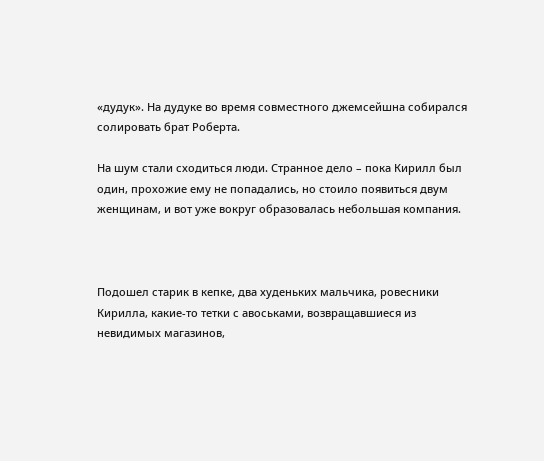«дудук». На дудуке во время совместного джемсейшна собирался солировать брат Роберта.

На шум стали сходиться люди. Странное дело – пока Кирилл был один, прохожие ему не попадались, но стоило появиться двум женщинам, и вот уже вокруг образовалась небольшая компания.



Подошел старик в кепке, два худеньких мальчика, ровесники Кирилла, какие-то тетки с авоськами, возвращавшиеся из невидимых магазинов,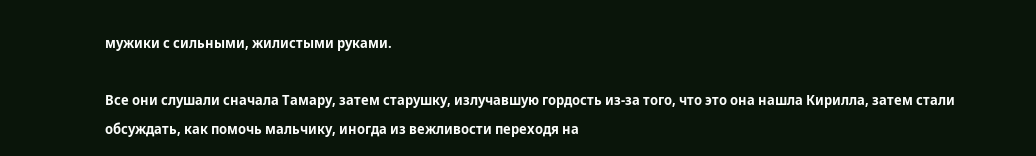мужики с сильными, жилистыми руками.

Все они слушали сначала Тамару, затем старушку, излучавшую гордость из-за того, что это она нашла Кирилла, затем стали обсуждать, как помочь мальчику, иногда из вежливости переходя на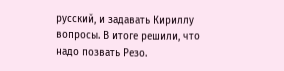русский, и задавать Кириллу вопросы. В итоге решили, что надо позвать Резо.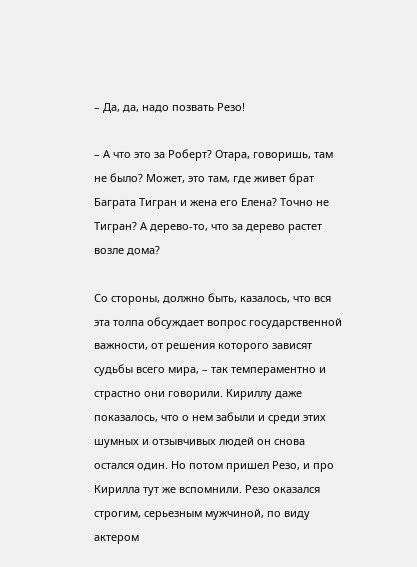– Да, да, надо позвать Резо!

– А что это за Роберт? Отара, говоришь, там не было? Может, это там, где живет брат Баграта Тигран и жена его Елена? Точно не Тигран? А дерево-то, что за дерево растет возле дома?

Со стороны, должно быть, казалось, что вся эта толпа обсуждает вопрос государственной важности, от решения которого зависят судьбы всего мира, – так темпераментно и страстно они говорили. Кириллу даже показалось, что о нем забыли и среди этих шумных и отзывчивых людей он снова остался один. Но потом пришел Резо, и про Кирилла тут же вспомнили. Резо оказался строгим, серьезным мужчиной, по виду актером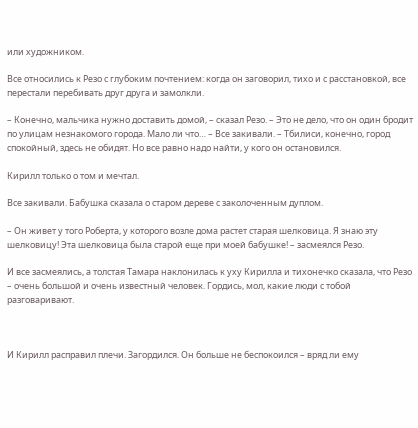или художником.

Все относились к Резо с глубоким почтением: когда он заговорил, тихо и с расстановкой, все перестали перебивать друг друга и замолкли.

– Конечно, мальчика нужно доставить домой, – сказал Резо. – Это не дело, что он один бродит по улицам незнакомого города. Мало ли что… – Все закивали. – Тбилиси, конечно, город спокойный, здесь не обидят. Но все равно надо найти, у кого он остановился.

Кирилл только о том и мечтал.

Все закивали. Бабушка сказала о старом дереве с заколоченным дуплом.

– Он живет у того Роберта, у которого возле дома растет старая шелковица. Я знаю эту шелковицу! Эта шелковица была старой еще при моей бабушке! – засмеялся Резо.

И все засмеялись, а толстая Тамара наклонилась к уху Кирилла и тихонечко сказала, что Резо – очень большой и очень известный человек. Гордись, мол, какие люди с тобой разговаривают.



И Кирилл расправил плечи. Загордился. Он больше не беспокоился – вряд ли ему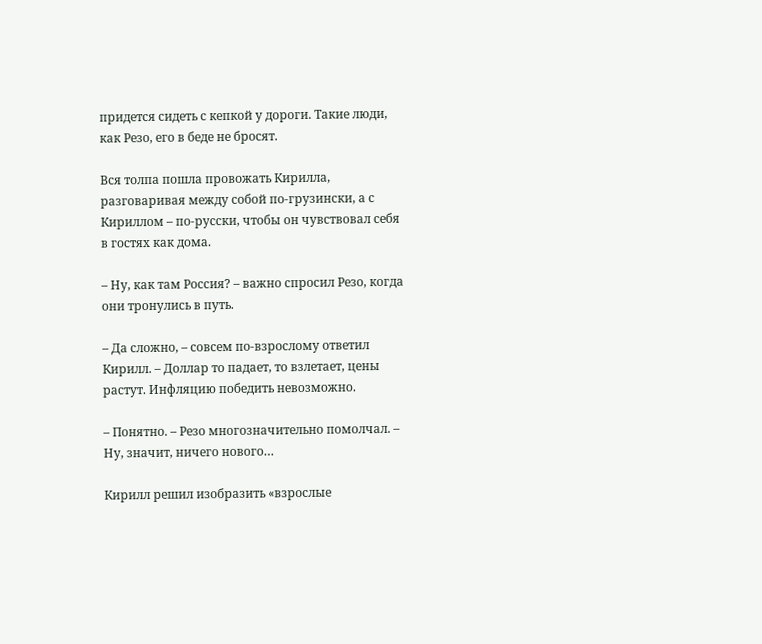придется сидеть с кепкой у дороги. Такие люди, как Резо, его в беде не бросят.

Вся толпа пошла провожать Кирилла, разговаривая между собой по-грузински, а с Кириллом – по-русски, чтобы он чувствовал себя в гостях как дома.

– Ну, как там Россия? – важно спросил Резо, когда они тронулись в путь.

– Да сложно, – совсем по-взрослому ответил Кирилл. – Доллар то падает, то взлетает, цены растут. Инфляцию победить невозможно.

– Понятно. – Резо многозначительно помолчал. – Ну, значит, ничего нового…

Кирилл решил изобразить «взрослые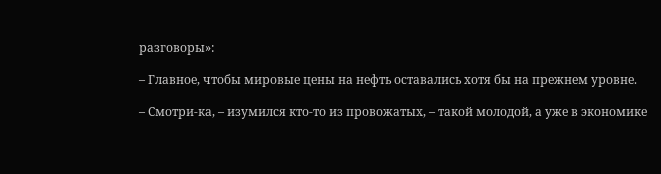разговоры»:

– Главное, чтобы мировые цены на нефть оставались хотя бы на прежнем уровне.

– Смотри-ка, – изумился кто-то из провожатых, – такой молодой, а уже в экономике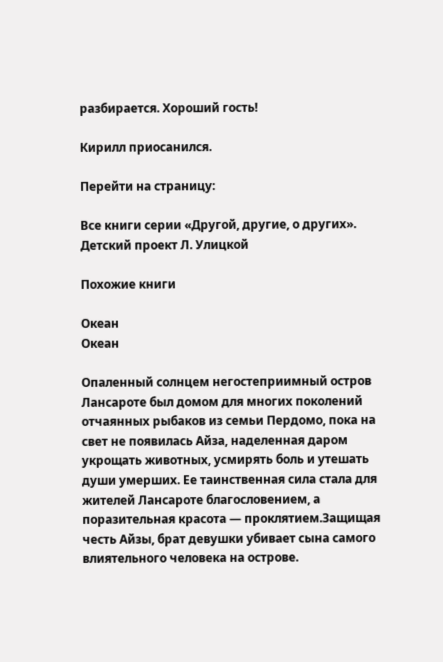разбирается. Хороший гость!

Кирилл приосанился.

Перейти на страницу:

Все книги серии «Другой, другие, о других». Детский проект Л. Улицкой

Похожие книги

Океан
Океан

Опаленный солнцем негостеприимный остров Лансароте был домом для многих поколений отчаянных рыбаков из семьи Пердомо, пока на свет не появилась Айза, наделенная даром укрощать животных, усмирять боль и утешать души умерших. Ее таинственная сила стала для жителей Лансароте благословением, а поразительная красота — проклятием.Защищая честь Айзы, брат девушки убивает сына самого влиятельного человека на острове.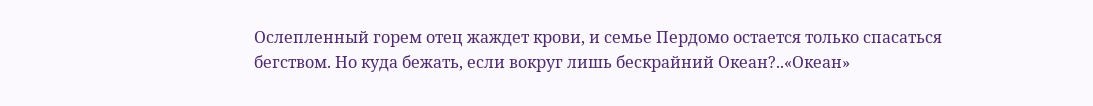Ослепленный горем отец жаждет крови, и семье Пердомо остается только спасаться бегством. Но куда бежать, если вокруг лишь бескрайний Океан?..«Океан»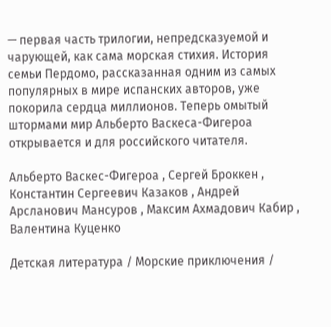— первая часть трилогии, непредсказуемой и чарующей, как сама морская стихия. История семьи Пердомо, рассказанная одним из самых популярных в мире испанских авторов, уже покорила сердца миллионов. Теперь омытый штормами мир Альберто Васкеса-Фигероа открывается и для российского читателя.

Альберто Васкес-Фигероа , Сергей Броккен , Константин Сергеевич Казаков , Андрей Арсланович Мансуров , Максим Ахмадович Кабир , Валентина Куценко

Детская литература / Морские приключения /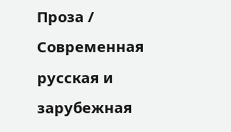Проза / Современная русская и зарубежная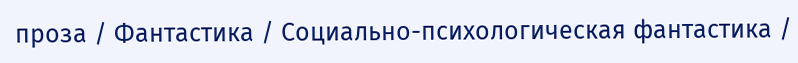проза / Фантастика / Социально-психологическая фантастика /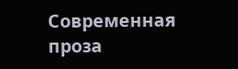Современная проза